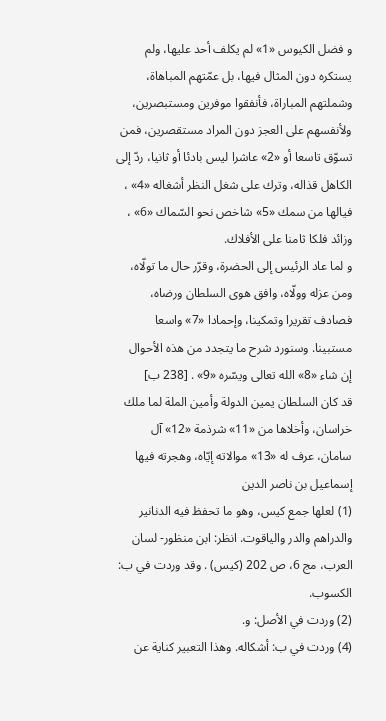و فضل الكيوس «1» لم يكلف أحد عليها، ولم يستكره دون المثال فيها، بل عمّتهم المباهاة، وشملتهم المباراة، فأنفقوا موفرين ومستبصرين، ولأنفسهم على العجز دون المراد مستقصرين، فمن تسوّق تاسعا أو «2» عاشرا ليس بادئا أو ثانيا، ردّ إلى الكاهل قذاله، وترك على شغل النظر أشغاله «4» ، فيالها من سمك «5» شاخص نحو السّماك «6» ، وزائد فلكا ثامنا على الأفلاك.
و لما عاد الرئيس إلى الحضرة، وقرّر حال ما تولّاه، ومن عزله وولّاه، وافق هوى السلطان ورضاه، فصادف تقريرا وتمكينا، وإحمادا «7» واسعا مستبينا. وسنورد شرح ما يتجدد من هذه الأحوال إن شاء «8» الله تعالى ويسّره «9» . [238 ب]
قد كان السلطان يمين الدولة وأمين الملة لما ملك خراسان، وأخلاها من «11» شرذمة «12» آل سامان، عرف له «13» موالاته إيّاه، وهجرته فيها إسماعيل بن ناصر الدين
(1) لعلها جمع كيس، وهو ما تحفظ فيه الدنانير والدراهم والدر والياقوت. انظر: ابن منظور- لسان العرب، مج 6، ص 202 (كيس) . وقد وردت في ب: الكسوب.
(2) وردت في الأصل: و.
(4) وردت في ب: أشكاله. وهذا التعبير كناية عن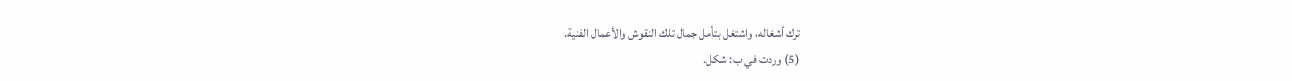ترك أشغاله، واشتغل بتأمل جمال تلك النقوش والأعمال الفنية.
(5) وردت في ب: شكل.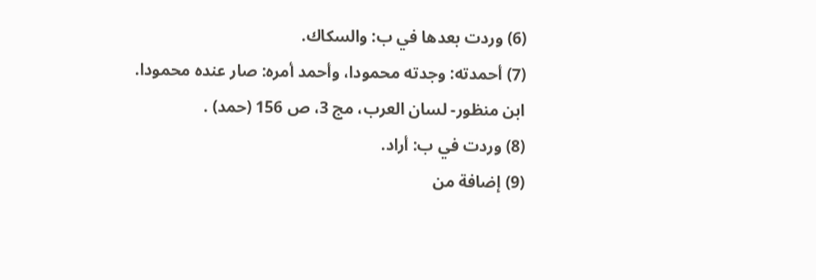(6) وردت بعدها في ب: والسكاك.
(7) أحمدته: وجدته محمودا، وأحمد أمره: صار عنده محمودا. ابن منظور- لسان العرب، مج 3، ص 156 (حمد) .
(8) وردت في ب: أراد.
(9) إضافة من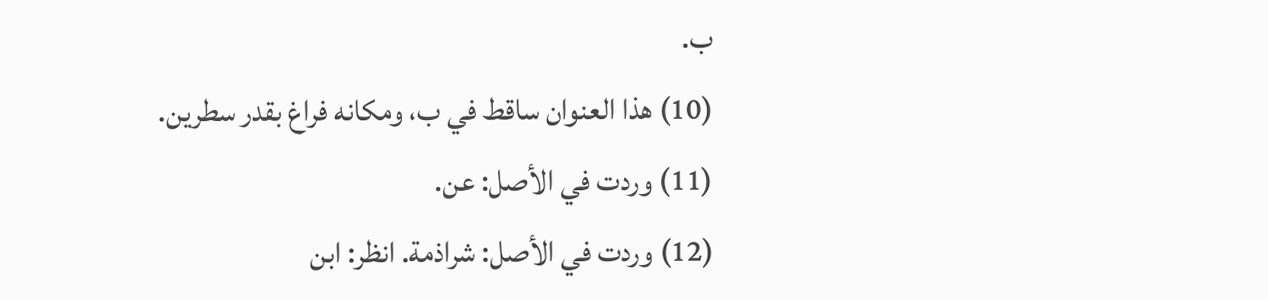ب.
(10) هذا العنوان ساقط في ب، ومكانه فراغ بقدر سطرين.
(11) وردت في الأصل: عن.
(12) وردت في الأصل: شراذمة. انظر: ابن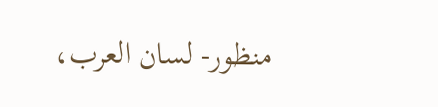منظور- لسان العرب،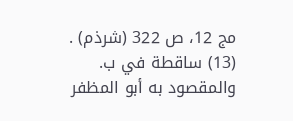مج 12، ص 322 (شرذم) .
(13) ساقطة في ب. والمقصود به أبو المظفر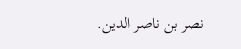نصر بن ناصر الدين.